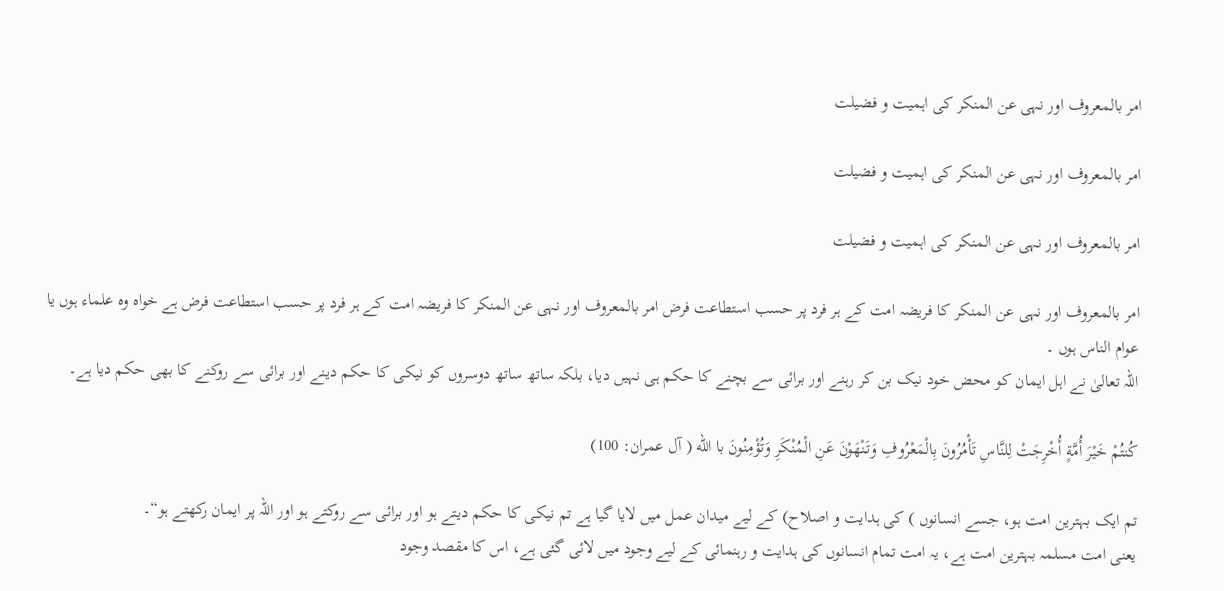امر بالمعروف اور نہی عن المنکر کی اہمیت و فضیلت

امر بالمعروف اور نہی عن المنکر کی اہمیت و فضیلت

امر بالمعروف اور نہی عن المنکر کی اہمیت و فضیلت

امر بالمعروف اور نہی عن المنکر کا فریضہ امت کے ہر فرد پر حسب استطاعت فرض امر بالمعروف اور نہی عن المنکر کا فریضہ امت کے ہر فرد پر حسب استطاعت فرض ہے خواہ وہ علماء ہوں یا عوام الناس ہوں ۔
اللہ تعالیٰ نے اہل ایمان کو محض خود نیک بن کر رہنے اور برائی سے بچنے کا حکم ہی نہیں دیا، بلکہ ساتھ ساتھ دوسروں کو نیکی کا حکم دینے اور برائی سے روکنے کا بھی حکم دیا ہے۔

كُنتُمْ خَيْرَ أُمَّةٍ أُخْرِجَتْ لِلنَّاسِ تَأْمُرُونَ بِالْمَعْرُوفِ وَتَنْهَوْنَ عَنِ الْمُنْكَرِ وَتُؤْمِنُونَ با الله ( آل عمران: 100)

تم ایک بہترین امت ہو، جسے انسانوں ) کی ہدایت و اصلاح) کے لیے میدان عمل میں لایا گیا ہے تم نیکی کا حکم دیتے ہو اور برائی سے روکتے ہو اور اللہ پر ایمان رکھتے ہو“۔
یعنی امت مسلمہ بہترین امت ہے، یہ امت تمام انسانوں کی ہدایت و رہنمائی کے لیے وجود میں لائی گئی ہے، اس کا مقصد وجود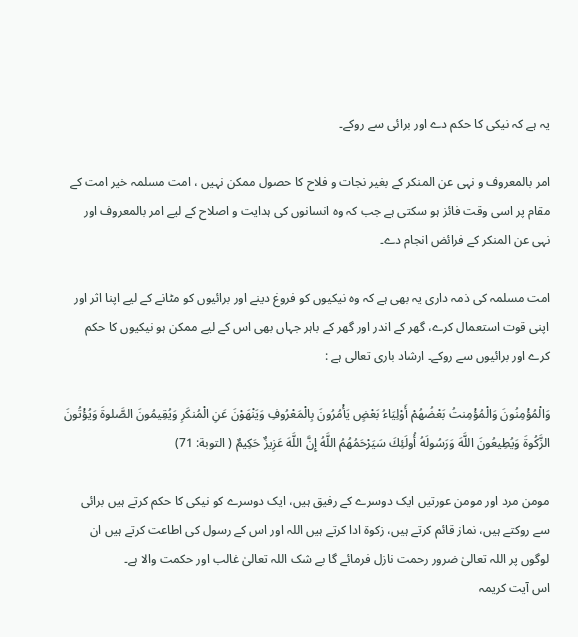یہ ہے کہ نیکی کا حکم دے اور برائی سے روکے۔

امر بالمعروف و نہی عن المنکر کے بغیر نجات و فلاح کا حصول ممکن نہیں ، امت مسلمہ خیر امت کے مقام پر اسی وقت فائز ہو سکتی ہے جب کہ وہ انسانوں کی ہدایت و اصلاح کے لیے امر بالمعروف اور نہی عن المنکر کے فرائض انجام دے۔

امت مسلمہ کی ذمہ داری یہ بھی ہے کہ وہ نیکیوں کو فروغ دینے اور برائیوں کو مٹانے کے لیے اپنا اثر اور اپنی قوت استعمال کرے، گھر کے اندر اور گھر کے باہر جہاں بھی اس کے لیے ممکن ہو نیکیوں کا حکم کرے اور برائیوں سے روکے۔ ارشاد باری تعالی ہے :

وَالْمُؤْمِنُونَ وَالْمُؤْمِنتُ بَعْضُهُمْ أَوْلِيَاءُ بَعْضٍ يَأْمُرُونَ بِالْمَعْرُوفِ وَيَنْهَوْنَ عَنِ الْمُنكَرِ وَيُقِيمُونَ الصَّلوةَ وَيُؤْتُونَ الزَّكُوةَ وَيُطِيعُونَ اللَّهَ وَرَسُولَهُ أُولَئِكَ سَيَرْحَمُهُمُ اللَّهُ إِنَّ اللَّهَ عَزِيزٌ حَكِيمٌ ( التوبة: 71)

مومن مرد اور مومن عورتیں ایک دوسرے کے رفیق ہیں، ایک دوسرے کو نیکی کا حکم کرتے ہیں برائی سے روکتے ہیں، نماز قائم کرتے ہیں، زکوۃ ادا کرتے ہیں اللہ اور اس کے رسول کی اطاعت کرتے ہیں ان لوگوں پر اللہ تعالیٰ ضرور رحمت نازل فرمائے گا بے شک اللہ تعالیٰ غالب اور حکمت والا ہے۔
اس آیت کریمہ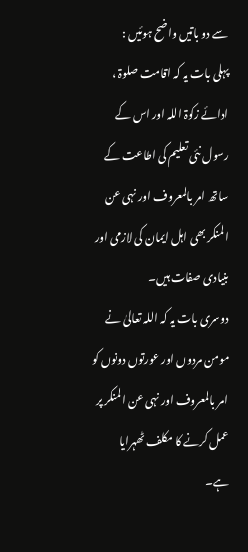سے دو باتیں واضح ہوئیں :
پہلی بات یہ کہ اقامت صلوۃ ، ادائے زکوۃ اللہ اور اس کے رسول نئی تعلیم کی اطاعت کے ساتھ امر بالمعروف اور نہی عن المنکر بھی اہل ایمان کی لازمی اور بنیادی صفات ہیں۔
دوسری بات یہ کہ اللہ تعالیٰ نے مومن مردوں اور عورتوں دونوں کو امر بالمعروف اور نہی عن المنکر پر عمل کرنے کا مکلف ٹھہرایا ہے۔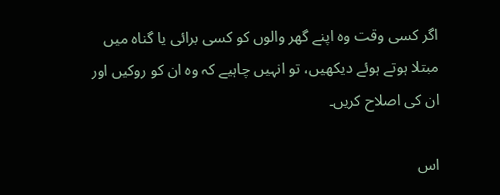اگر کسی وقت وہ اپنے گھر والوں کو کسی برائی یا گناہ میں مبتلا ہوتے ہوئے دیکھیں، تو انہیں چاہیے کہ وہ ان کو روکیں اور ان کی اصلاح کریں۔

اس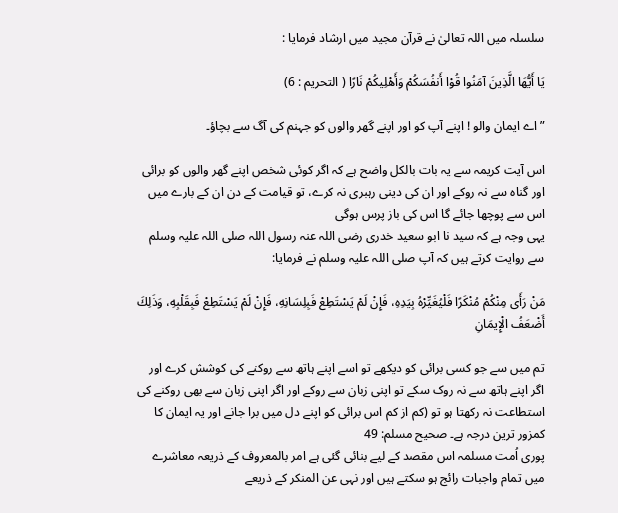سلسلہ میں اللہ تعالیٰ نے قرآن مجید میں ارشاد فرمایا :

يَا أَيُّهَا الَّذِينَ آمَنُوا قُوْا أَنفُسَكُمْ وَأَهْلِيكُمْ نَارًا ( التحريم : 6)

”اے ایمان والو ! اپنے آپ کو اور اپنے گھر والوں کو جہنم کی آگ سے بچاؤ۔

اس آیت کریمہ سے یہ بات بالکل واضح ہے کہ اگر کوئی شخص اپنے گھر والوں کو برائی اور گناہ سے نہ روکے اور ان کی دینی رہبری نہ کرے، تو قیامت کے دن ان کے بارے میں اس سے پوچھا جائے گا اس کی باز پرس ہوگی
یہی وجہ ہے کہ سید نا ابو سعید خدری رضی اللہ عنہ رسول اللہ صلی اللہ علیہ وسلم سے روایت کرتے ہیں کہ آپ صلی اللہ علیہ وسلم نے فرمایا:

مَنْ رَأَى مِنْكُمْ مُنْكَرًا فَلْيُغَيِّرْهُ بِيَدِهِ، فَإِنْ لَمْ يَسْتَطِعْ فَبِلِسَانِهِ، فَإِنْ لَمْ يَسْتَطِعْ فَبِقَلْبِهِ، وَذَلِكَ أَضْعَفُ الْإِيمَانِ

تم میں سے جو کسی برائی کو دیکھے تو اسے اپنے ہاتھ سے روکنے کی کوشش کرے اور اگر اپنے ہاتھ سے نہ روک سکے تو اپنی زبان سے روکے اور اگر اپنی زبان سے بھی روکنے کی استطاعت نہ رکھتا ہو تو (کم از کم اس برائی کو اپنے دل میں برا جانے اور یہ ایمان کا کمزور ترین درجہ ہے۔ صحیح مسلم: 49
پوری اُمت مسلمہ اس مقصد کے لیے بنائی گئی ہے امر بالمعروف کے ذریعہ معاشرے میں تمام واجبات رائج ہو سکتے ہیں اور نہی عن المنکر کے ذریعے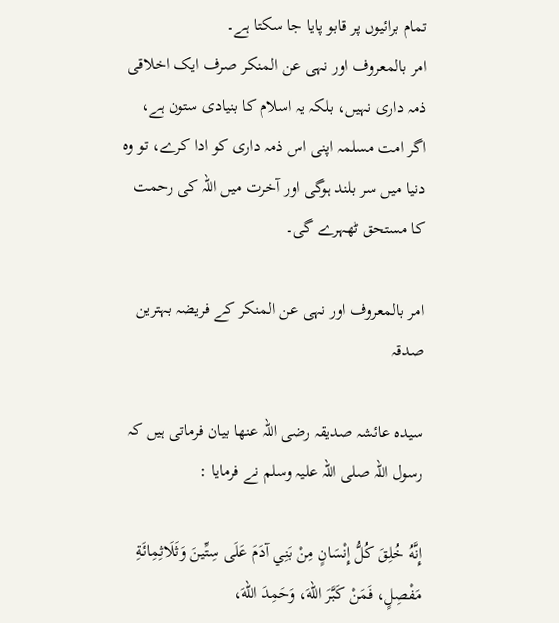تمام برائیوں پر قابو پایا جا سکتا ہے۔
امر بالمعروف اور نہی عن المنکر صرف ایک اخلاقی ذمہ داری نہیں، بلکہ یہ اسلام کا بنیادی ستون ہے، اگر امت مسلمہ اپنی اس ذمہ داری کو ادا کرے، تو وہ دنیا میں سر بلند ہوگی اور آخرت میں اللہ کی رحمت کا مستحق ٹھہرے گی۔

امر بالمعروف اور نہی عن المنکر کے فریضہ بہترین صدقہ

سیدہ عائشہ صدیقہ رضی اللہ عنھا بیان فرماتی ہیں کہ رسول اللہ صلی اللہ علیہ وسلم نے فرمایا :

إِنَّهُ خُلِقَ كُلُّ إِنْسَانٍ مِنْ بَنِي آدَمَ عَلَى سِتِّينَ وَثَلَاثِمِائَةِ مَفْصِلٍ، فَمَنْ كَبَّرَ اللهَ، وَحَمِدَ اللهَ،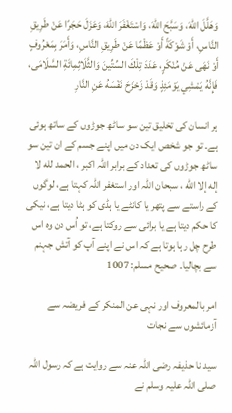وَهَلَّلَ اللهَ، وَسَبَّحَ اللهَ، وَاسْتَغْفَرَ اللهَ، وَعَزَلَ حَجَرًا عَنْ طَرِيقِ النَّاسِ، أَوْ شَوْكَةً أَوْ عَظْمًا عَنْ طَرِيقِ النَّاسِ، وَأَمَرَ بِمَعْرُوفٍ أَوْ نَهَى عَنْ مُنْكَرٍ، عَدَدَ تِلْكَ السِّتِّينَ وَالثَّلَاثِمِائَةِ السَّلَامَى، فَإِنَّهُ يَمْشِي يَوْمَئِذٍ وَقَدْ زَحْزَحَ نَفْسَهُ عَنِ النَّارِ

ہر انسان کی تخلیق تین سو ساٹھ جوڑوں کے ساتھ ہوئی ہے۔ تو جو شخص ایک دن میں اپنے جسم کے ان تین سو ساٹھ جوڑوں کی تعداد کے برابر اللہ اکبر ، الحمد لله لا إله إلا الله ، سبحان اللہ اور استغفر اللہ کہتا ہے، لوگوں کے راستے سے پتھر یا کانٹے یا ہڈی کو ہٹا دیتا ہے، نیکی کا حکم دیتا ہے یا برائی سے روکتا ہے، تو اُس دن وہ اس طرح چل رہا ہوتا ہے کہ اس نے اپنے آپ کو آتش جہنم سے بچالیا۔ صحیح مسلم: 1007

امر بالمعروف اور نہی عن المنکر کے فریضہ سے آزمائشوں سے نجات

سید نا حذیفہ رضی اللہ عنہ سے روایت ہے کہ رسول اللہ صلی اللہ علیہ وسلم نے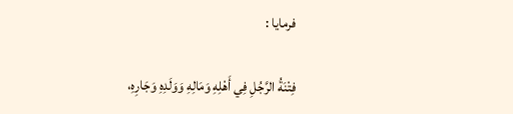فرمایا :

فِتْنَةُ الرَّجُلِ فِي أَهْلِهِ وَمَالِهِ وَوَلَدِهِ وَجَارِهِ،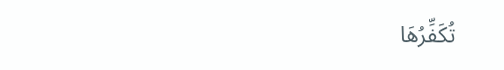تُكَفِّرُهَا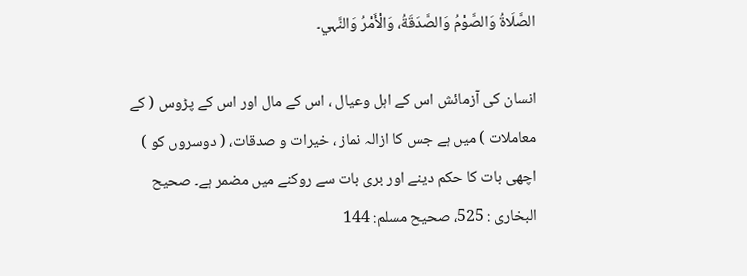الصَّلَاةُ وَالصَّوْمُ وَالصَّدَقَةُ، وَالْأَمْرُ وَالنَّہي۔

انسان کی آزمائش اس کے اہل وعیال ، اس کے مال اور اس کے پڑوس ( کے معاملات ) میں ہے جس کا ازالہ نماز ، خیرات و صدقات، ( دوسروں کو ) اچھی بات کا حکم دینے اور بری بات سے روکنے میں مضمر ہے۔ صحیح البخاری : 525، صحیح مسلم: 144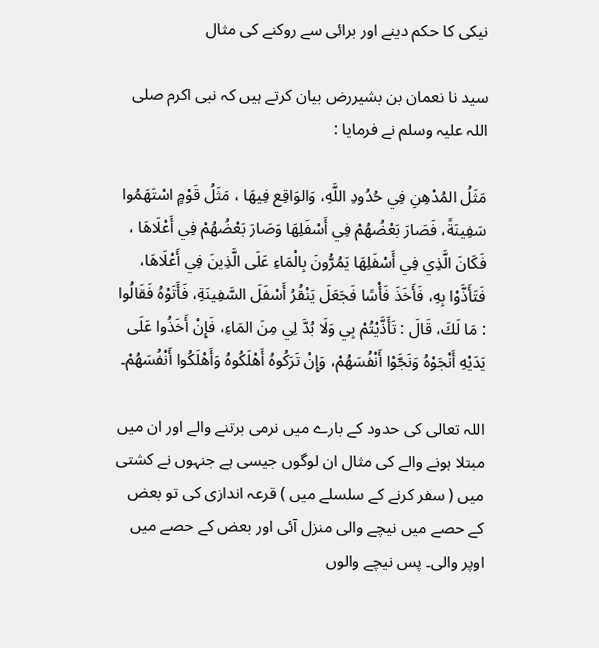نیکی کا حکم دینے اور برائی سے روکنے کی مثال

سید نا نعمان بن بشیررض بیان کرتے ہیں کہ نبی اکرم صلی اللہ علیہ وسلم نے فرمایا :

مَثَلُ المُدْهِنِ فِي حُدُودِ اللَّهِ، وَالوَاقِع فِيهَا ، مَثَلُ قَوْمٍ اسْتَهَمُوا سَفِينَةً، فَصَارَ بَعْضُهُمْ فِي أَسْفَلِهَا وَصَارَ بَعْضُهُمْ فِي أَعْلَاهَا ، فَكَانَ الَّذِي فِي أَسْفَلِهَا يَمُرُّونَ بِالْمَاءِ عَلَى الَّذِينَ فِي أَعْلَاهَا، فَتَأَذَّوْا بِهِ، فَأَخَذَ فَأْسًا فَجَعَلَ يَنْقُرُ أَسْفَلَ السَّفِينَةِ، فَأَتَوْهُ فَقَالُوا : مَا لَكَ، قَالَ : تَأَذَّيْتُمْ بِي وَلَا بُدَّ لِي مِنَ المَاءِ، فَإِنْ أَخَذُوا عَلَى يَدَيْهِ أَنْجَوْهُ وَنَجَّوْا أَنْفُسَهُمْ، وَإِنْ تَرَكُوهُ أَهْلَكُوهُ وَأَهْلَكُوا أَنْفُسَهُمْ۔

اللہ تعالی کی حدود کے بارے میں نرمی برتنے والے اور ان میں مبتلا ہونے والے کی مثال ان لوگوں جیسی ہے جنہوں نے کشتی میں ( سفر کرنے کے سلسلے میں ) قرعہ اندازی کی تو بعض کے حصے میں نیچے والی منزل آئی اور بعض کے حصے میں اوپر والی۔ پس نیچے والوں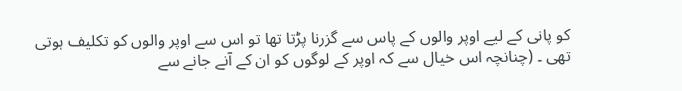کو پانی کے لیے اوپر والوں کے پاس سے گزرنا پڑتا تھا تو اس سے اوپر والوں کو تکلیف ہوتی تھی ۔ (چنانچہ اس خیال سے کہ اوپر کے لوگوں کو ان کے آنے جانے سے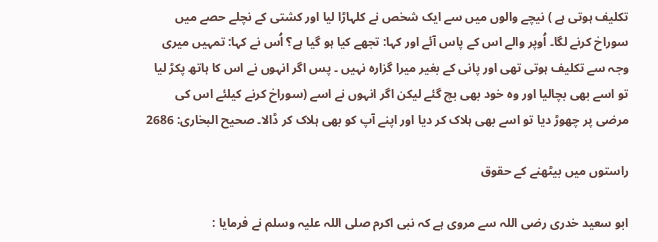تکلیف ہوتی ہے ) نیچے والوں میں سے ایک شخص نے کلہاڑا لیا اور کشتی کے نچلے حصے میں سوراخ کرنے لگا۔ اُوپر والے اس کے پاس آئے اور کہا: تجھے کیا ہو گیا ہے؟ اُس نے کہا: تمہیں میری وجہ سے تکلیف ہوتی تھی اور پانی کے بغیر میرا گزارہ نہیں ۔ پس اگر انہوں نے اس کا ہاتھ پکڑ لیا تو اسے بھی بچالیا اور وہ خود بھی بچ گئے لیکن اگر انہوں نے اسے (سوراخ کرنے کیلئے اس کی مرضی پر چھوڑ دیا تو اسے بھی ہلاک کر دیا اور اپنے آپ کو بھی ہلاک کر ڈالا۔ صحیح البخاری: 2686

راستوں میں بیٹھنے کے حقوق

ابو سعید خدری رضی اللہ سے مروی ہے کہ نبی اکرم صلی اللہ علیہ وسلم نے فرمایا :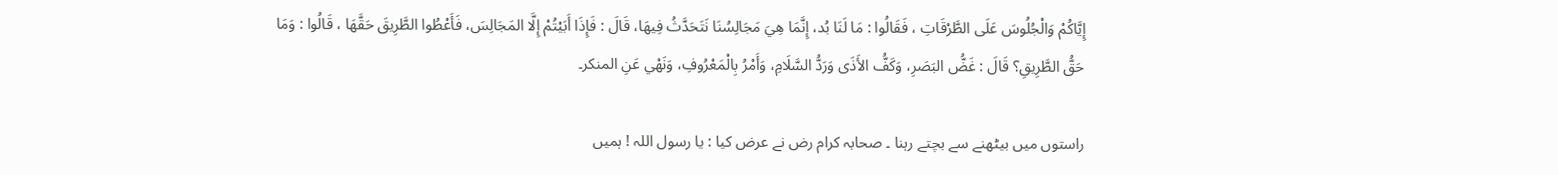إِيَّاكُمْ وَالْجُلُوسَ عَلَى الطَّرْقَاتِ ، فَقَالُوا : مَا لَنَا بُد، إِنَّمَا هِيَ مَجَالِسُنَا نَتَحَدَّثُ فِيهَا، قَالَ : فَإِذَا أَبَيْتُمْ إِلَّا المَجَالِسَ، فَأَعْطُوا الطَّرِيقَ حَقَّهَا ، قَالُوا : وَمَا حَقُّ الطَّرِيقِ؟ قَالَ : غَضُّ البَصَرِ، وَكَفُّ الأَذَى وَرَدُّ السَّلَامِ، وَأَمْرُ بِالْمَعْرُوفِ، وَنَهْي عَنِ المنكر۔

راستوں میں بیٹھنے سے بچتے رہنا ۔ صحابہ کرام رض نے عرض کیا : یا رسول اللہ ! ہمیں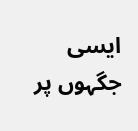ایسی جگہوں پر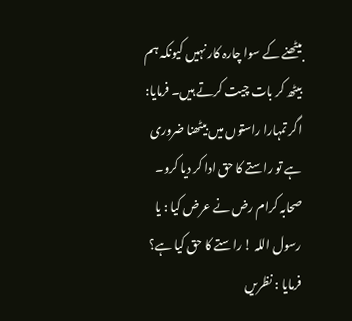بیٹھنے کے سوا چارہ کار نہیں کیونکہ ہم بیٹھ کر بات چیت کرتے ہیں۔ فرمایا: اگر تمہارا راستوں میں بیٹھنا ضروری ہے تو راستے کا حق ادا کر دیا کرو۔ صحابہ کرام رض نے عرض کیا : یا رسول اللہ ! راستے کا حق کیا ہے؟ فرمایا : نظریں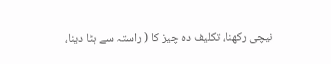نیچی رکھنا، تکلیف دہ چیز کا ( راستہ سے ہٹا دینا،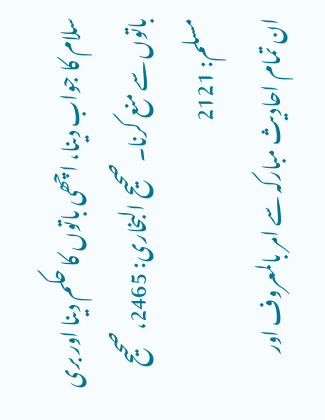سلام کا جواب دینا، اچھی باتوں کا حکم دینا اور بری باتوں سے منع کرنا۔ صحیح البخاری: 2465، صحیح مسلم: 2121
ان تمام احادیث مبارکہ سے امر بالمعروف اور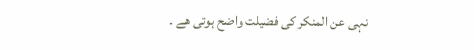نہی عن المنکر کی فضیلت واضح ہوتی ھے ۔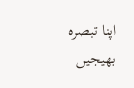اپنا تبصرہ بھیجیں